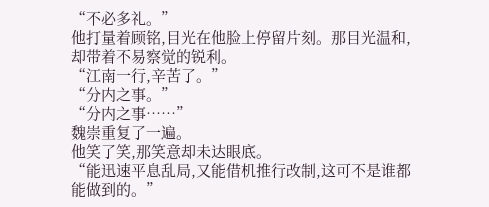“不必多礼。”
他打量着顾铭,目光在他脸上停留片刻。那目光温和,却带着不易察觉的锐利。
“江南一行,辛苦了。”
“分内之事。”
“分内之事……”
魏崇重复了一遍。
他笑了笑,那笑意却未达眼底。
“能迅速平息乱局,又能借机推行改制,这可不是谁都能做到的。”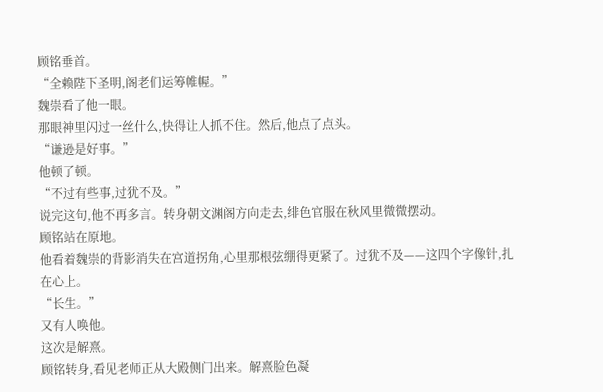顾铭垂首。
“全赖陛下圣明,阁老们运筹帷幄。”
魏崇看了他一眼。
那眼神里闪过一丝什么,快得让人抓不住。然后,他点了点头。
“谦逊是好事。”
他顿了顿。
“不过有些事,过犹不及。”
说完这句,他不再多言。转身朝文渊阁方向走去,绯色官服在秋风里微微摆动。
顾铭站在原地。
他看着魏崇的背影消失在宫道拐角,心里那根弦绷得更紧了。过犹不及——这四个字像针,扎在心上。
“长生。”
又有人唤他。
这次是解熹。
顾铭转身,看见老师正从大殿侧门出来。解熹脸色凝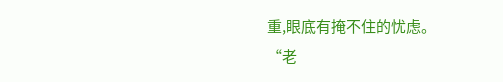重,眼底有掩不住的忧虑。
“老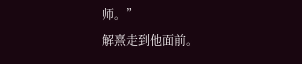师。”
解熹走到他面前。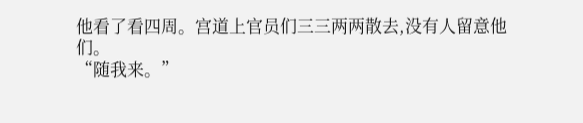他看了看四周。宫道上官员们三三两两散去,没有人留意他们。
“随我来。”